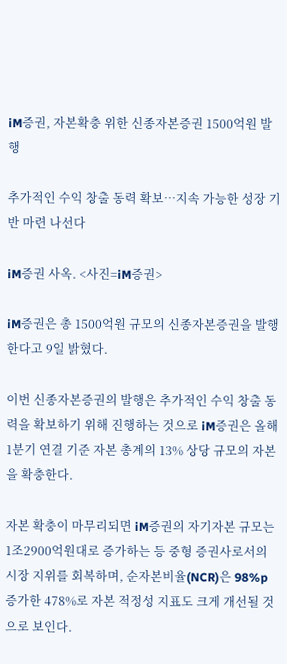iM증권, 자본확충 위한 신종자본증권 1500억원 발행

추가적인 수익 창출 동력 확보…지속 가능한 성장 기반 마련 나선다

iM증권 사옥. <사진=iM증권>

iM증권은 총 1500억원 규모의 신종자본증권을 발행한다고 9일 밝혔다.

이번 신종자본증권의 발행은 추가적인 수익 창출 동력을 확보하기 위해 진행하는 것으로 iM증권은 올해 1분기 연결 기준 자본 총계의 13% 상당 규모의 자본을 확충한다.

자본 확충이 마무리되면 iM증권의 자기자본 규모는 1조2900억원대로 증가하는 등 중형 증권사로서의 시장 지위를 회복하며, 순자본비율(NCR)은 98%p 증가한 478%로 자본 적정성 지표도 크게 개선될 것으로 보인다.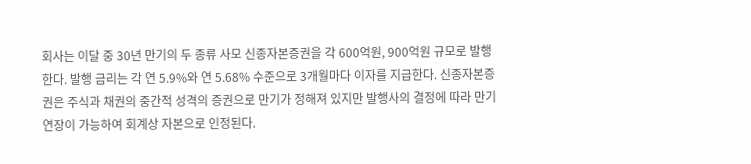회사는 이달 중 30년 만기의 두 종류 사모 신종자본증권을 각 600억원, 900억원 규모로 발행한다. 발행 금리는 각 연 5.9%와 연 5.68% 수준으로 3개월마다 이자를 지급한다. 신종자본증권은 주식과 채권의 중간적 성격의 증권으로 만기가 정해져 있지만 발행사의 결정에 따라 만기 연장이 가능하여 회계상 자본으로 인정된다.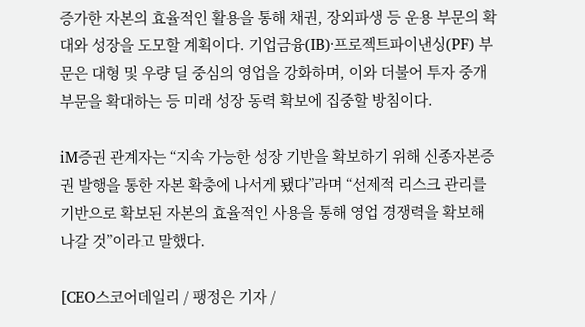증가한 자본의 효율적인 활용을 통해 채권, 장외파생 등 운용 부문의 확대와 성장을 도모할 계획이다. 기업금융(IB)‧프로젝트파이낸싱(PF) 부문은 대형 및 우량 딜 중심의 영업을 강화하며, 이와 더불어 투자 중개 부문을 확대하는 등 미래 성장 동력 확보에 집중할 방침이다.

iM증권 관계자는 “지속 가능한 성장 기반을 확보하기 위해 신종자본증권 발행을 통한 자본 확충에 나서게 됐다”라며 “선제적 리스크 관리를 기반으로 확보된 자본의 효율적인 사용을 통해 영업 경쟁력을 확보해 나갈 것”이라고 말했다.

[CEO스코어데일리 / 팽정은 기자 /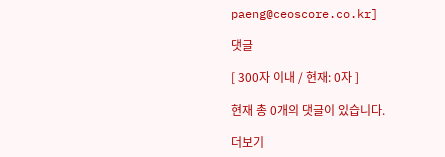paeng@ceoscore.co.kr]

댓글

[ 300자 이내 / 현재: 0자 ]

현재 총 0개의 댓글이 있습니다.

더보기